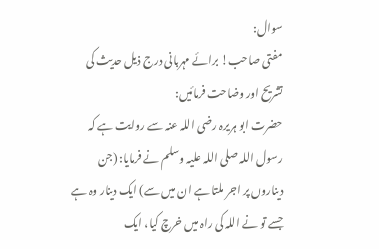سوال:
مفتی صاحب! برائے مہربانی درج ذیل حدیث کی تشریح اور وضاحت فرمائیں:
حضرت ابو ہریرہ رضی اللہ عنہ سے روایت ہے کہ رسول اللہ صلی اللہ علیہ وسلم نے فرمایا: (جن دیناروں پر اجر ملتا ہے ان میں سے) ایک دینار وہ ہے جسے تو نے اللہ کی راہ میں خرچ کیا، ایک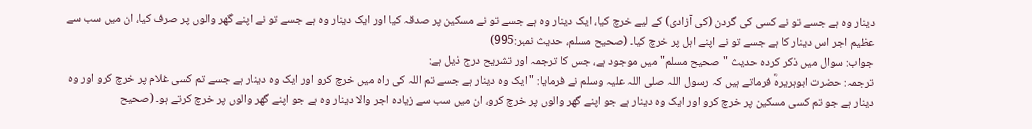دینار وہ ہے جسے تو نے کسی کی گردن (کی آزادی) کے لیے خرچ کیا، ایک دینار وہ ہے جسے تو نے مسکین پر صدقہ کیا اور ایک دینار وہ ہے جسے تو نے اپنے گھر والوں پر صرف کیا، ان میں سب سے عظیم اجر اس دینار کا ہے جسے تو نے اپنے اہل پر خرچ کیا۔ (صحیح مسلم، حدیث نمبر:995)
جواب: سوال میں ذکر کردہ حدیث "صحیح مسلم" میں موجود ہے، جس کا ترجمہ اور تشریح درج ذیل ہے:
ترجمہ: حضرت ابوہریرہؓ فرماتے ہیں کہ رسول اللہ صلی اللہ علیہ وسلم نے فرمایا: "ایک وہ دینار ہے جسے تم اللہ کی راہ میں خرچ کرو اور ایک وہ دینار ہے جسے تم کسی غلام پر خرچ کرو اور وہ دینار ہے جو تم کسی مسکین پر خرچ کرو اور ایک وہ دینار ہے جو اپنے گھر والوں پر خرچ کرو، ان میں سب سے زیادہ اجر والا دینار وہ ہے جو اپنے گھر والوں پر خرچ کرتے ہو۔ (صحیح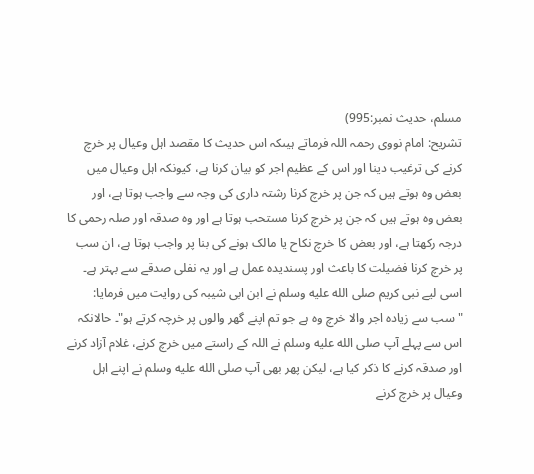مسلم، حدیث نمبر:995)
تشریح: امام نووی رحمہ اللہ فرماتے ہیںکہ اس حدیث کا مقصد اہل وعیال پر خرچ کرنے کی ترغیب دینا اور اس کے عظیم اجر کو بیان کرنا ہے، کیونکہ اہل وعیال میں بعض وہ ہوتے ہیں کہ جن پر خرچ کرنا رشتہ داری کی وجہ سے واجب ہوتا ہے، اور بعض وہ ہوتے ہیں کہ جن پر خرچ کرنا مستحب ہوتا ہے اور وہ صدقہ اور صلہ رحمی کا درجہ رکھتا ہے، اور بعض کا خرچ نکاح یا مالک ہونے کی بنا پر واجب ہوتا ہے، ان سب پر خرچ کرنا فضیلت کا باعث اور پسندیدہ عمل ہے اور یہ نفلی صدقے سے بہتر ہے۔ اسی لیے نبی کریم صلى الله عليه وسلم نے ابن ابی شیبہ کی روایت میں فرمایا: "سب سے زیادہ اجر والا خرچ وہ ہے جو تم اپنے گھر والوں پر خرچہ کرتے ہو"۔ حالانکہ اس سے پہلے آپ صلى الله عليه وسلم نے اللہ کے راستے میں خرچ کرنے، غلام آزاد کرنے اور صدقہ کرنے کا ذکر کیا ہے، لیکن پھر بھی آپ صلى الله عليه وسلم نے اپنے اہل وعیال پر خرچ کرنے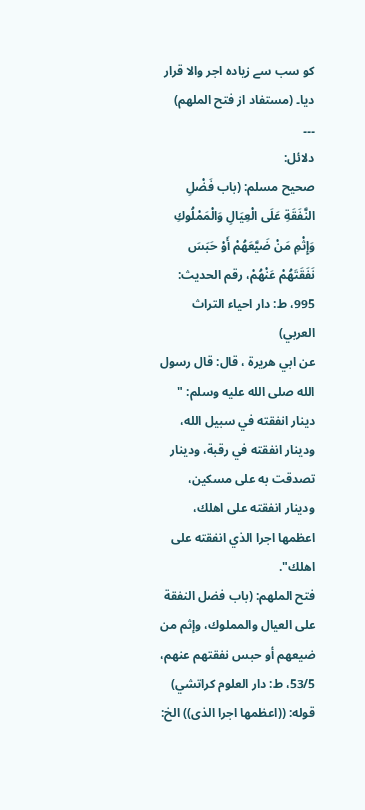کو سب سے زیادہ اجر والا قرار دیا۔ (مستفاد از فتح الملھم)
۔۔۔
دلائل:
صحیح مسلم: (باب فَضْلِ النَّفَقَةِ عَلَى الْعِيَالِ وَالْمَمْلُوكِ وَإِثْمِ مَنْ ضَيَّعَهُمْ أَوْ حَبَسَ نَفَقَتَهُمْ عَنْهُمْ، رقم الحدیث: 995، ط: دار احیاء التراث العربي)
عن ابي هريرة ، قال: قال رسول الله صلى الله عليه وسلم: " دينار انفقته في سبيل الله، ودينار انفقته في رقبة، ودينار تصدقت به على مسكين، ودينار انفقته على اهلك، اعظمها اجرا الذي انفقته على اهلك".
فتح الملهم: (باب فضل النفقة علی العیال والمملوك، وإثم من ضیعهم أو حبس نفقتهم عنهم، 53/5، ط: دار العلوم کراتشي)
قوله: ((اعظمها اجرا الذی)) الخ: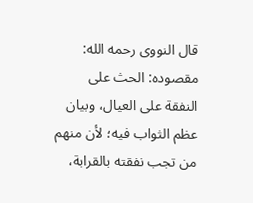قال النووی رحمه الله: مقصوده: الحث علی النفقة علی العیال، وبیان عظم الثواب فیه؛ لأن منهم من تجب نفقته بالقرابة،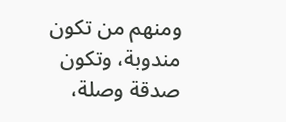ومنهم من تکون مندوبة، وتکون صدقة وصلة،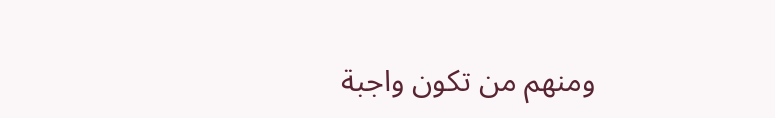ومنهم من تکون واجبة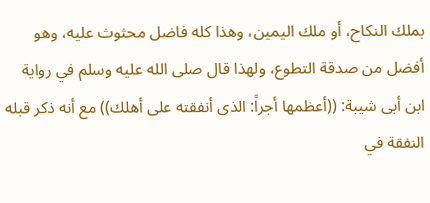بملك النكاح، أو ملك اليمين، وهذا کله فاضل محثوث علیه، وهو أفضل من صدقة التطوع، ولهذا قال صلى الله عليه وسلم في رواية ابن أبی شيبة: ((أعظمها أجراً: الذی أنفقته علی أهلك)) مع أنه ذکر قبله النفقة في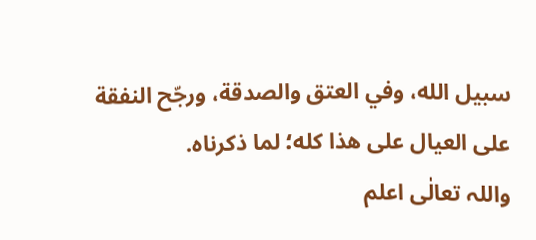سبیل الله، وفي العتق والصدقة، ورجّح النفقة علی العیال علی هذا کله؛ لما ذکرناه.
واللہ تعالٰی اعلم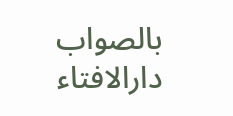بالصواب
دارالافتاء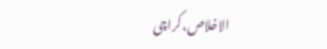الاخلاص،کراچی